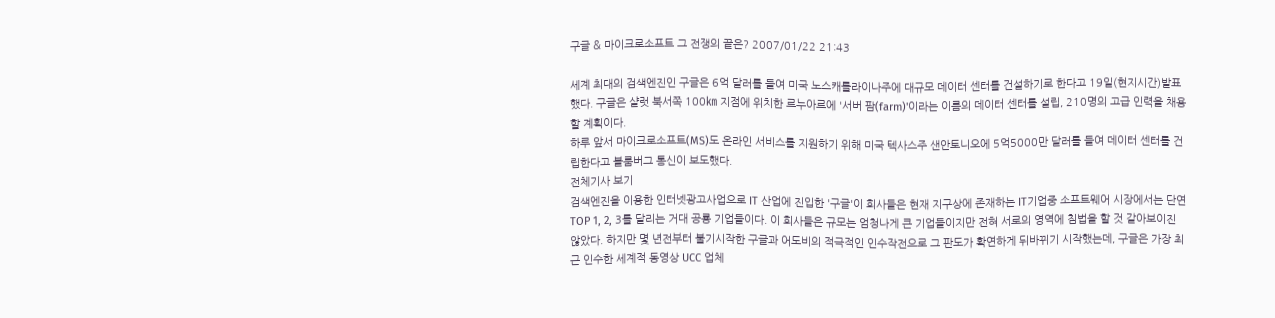구글 & 마이크로소프트 그 전쟁의 끝은? 2007/01/22 21:43

세계 최대의 검색엔진인 구글은 6억 달러를 들여 미국 노스캐롤라이나주에 대규모 데이터 센터를 건설하기로 한다고 19일(현지시간)발표했다. 구글은 샬럿 북서쪽 100㎞ 지점에 위치한 르누아르에 '서버 팜(farm)'이라는 이름의 데이터 센터를 설립, 210명의 고급 인력을 채용할 계획이다.
하루 앞서 마이크로소프트(MS)도 온라인 서비스를 지원하기 위해 미국 텍사스주 샌안토니오에 5억5000만 달러를 들여 데이터 센터를 건립한다고 블룸버그 통신이 보도했다.
전체기사 보기
검색엔진을 이용한 인터넷광고사업으로 IT 산업에 진입한 '구글'이 회사들은 현재 지구상에 존재하는 IT기업중 소프트웨어 시장에서는 단연 TOP 1, 2, 3를 달리는 거대 공룡 기업들이다. 이 회사들은 규모는 엄청나게 큰 기업들이지만 전혀 서로의 영역에 침법을 할 것 같아보이진 않았다. 하지만 몇 년전부터 불기시작한 구글과 어도비의 적극적인 인수작전으로 그 판도가 확연하게 뒤바뀌기 시작했는데, 구글은 가장 최근 인수한 세계적 동영상 UCC 업체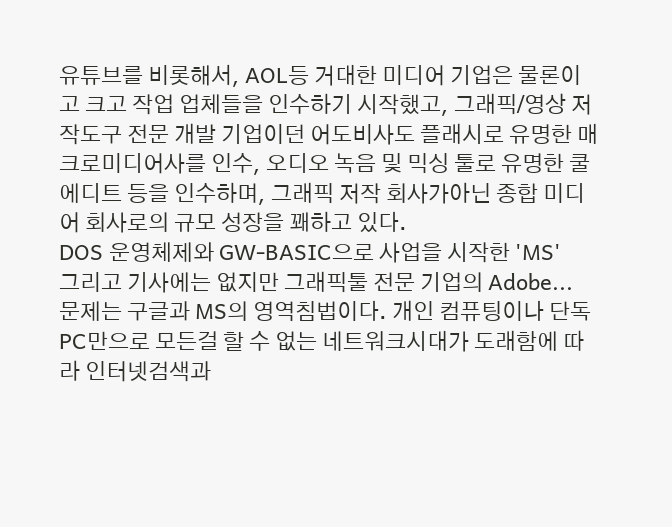유튜브를 비롯해서, AOL등 거대한 미디어 기업은 물론이고 크고 작업 업체들을 인수하기 시작했고, 그래픽/영상 저작도구 전문 개발 기업이던 어도비사도 플래시로 유명한 매크로미디어사를 인수, 오디오 녹음 및 믹싱 툴로 유명한 쿨에디트 등을 인수하며, 그래픽 저작 회사가아닌 종합 미디어 회사로의 규모 성장을 꽤하고 있다.
DOS 운영체제와 GW-BASIC으로 사업을 시작한 'MS'
그리고 기사에는 없지만 그래픽툴 전문 기업의 Adobe...
문제는 구글과 MS의 영역침법이다. 개인 컴퓨팅이나 단독 PC만으로 모든걸 할 수 없는 네트워크시대가 도래함에 따라 인터넷검색과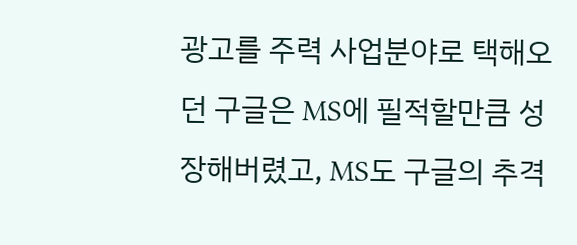광고를 주력 사업분야로 택해오던 구글은 MS에 필적할만큼 성장해버렸고, MS도 구글의 추격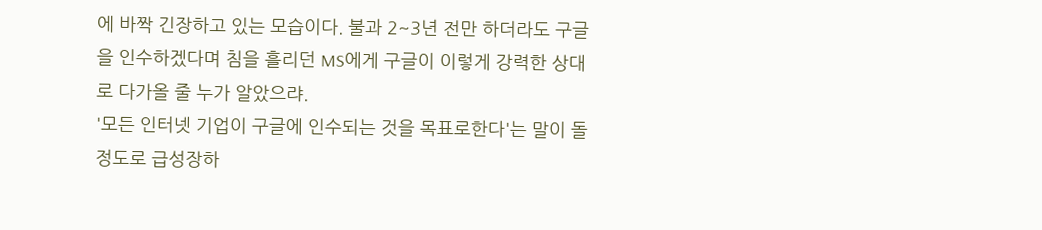에 바짝 긴장하고 있는 모습이다. 불과 2~3년 전만 하더라도 구글을 인수하겠다며 침을 흘리던 MS에게 구글이 이렇게 강력한 상대로 다가올 줄 누가 알았으랴.
'모든 인터넷 기업이 구글에 인수되는 것을 목표로한다'는 말이 돌정도로 급성장하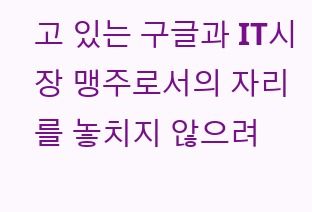고 있는 구글과 IT시장 맹주로서의 자리를 놓치지 않으려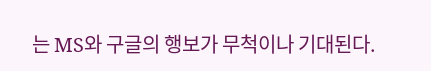는 MS와 구글의 행보가 무척이나 기대된다.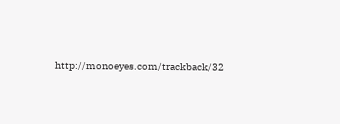http://monoeyes.com/trackback/32